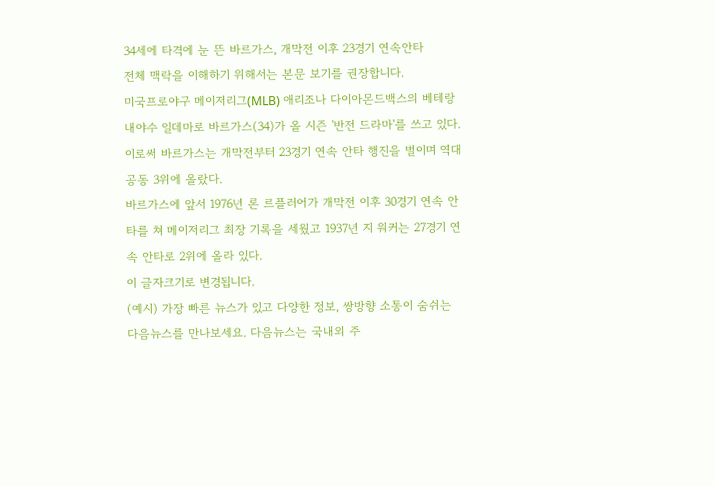34세에 타격에 눈 뜬 바르가스, 개막전 이후 23경기 연속안타
전체 맥락을 이해하기 위해서는 본문 보기를 권장합니다.
미국프로야구 메이저리그(MLB) 애리조나 다이아몬드백스의 베테랑 내야수 일데마로 바르가스(34)가 올 시즌 '반전 드라마'를 쓰고 있다.
이로써 바르가스는 개막전부터 23경기 연속 안타 행진을 벌이며 역대 공동 3위에 올랐다.
바르가스에 앞서 1976년 론 르플러어가 개막전 이후 30경기 연속 안타를 쳐 메이저리그 최장 기록을 세웠고 1937년 지 워커는 27경기 연속 안타로 2위에 올라 있다.
이 글자크기로 변경됩니다.
(예시) 가장 빠른 뉴스가 있고 다양한 정보, 쌍방향 소통이 숨쉬는 다음뉴스를 만나보세요. 다음뉴스는 국내외 주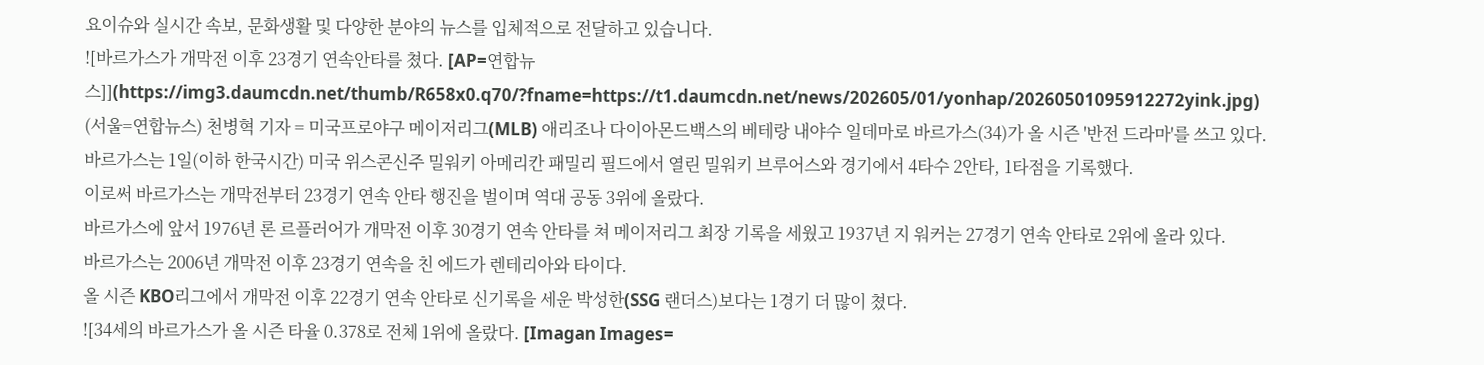요이슈와 실시간 속보, 문화생활 및 다양한 분야의 뉴스를 입체적으로 전달하고 있습니다.
![바르가스가 개막전 이후 23경기 연속안타를 쳤다. [AP=연합뉴스]](https://img3.daumcdn.net/thumb/R658x0.q70/?fname=https://t1.daumcdn.net/news/202605/01/yonhap/20260501095912272yink.jpg)
(서울=연합뉴스) 천병혁 기자 = 미국프로야구 메이저리그(MLB) 애리조나 다이아몬드백스의 베테랑 내야수 일데마로 바르가스(34)가 올 시즌 '반전 드라마'를 쓰고 있다.
바르가스는 1일(이하 한국시간) 미국 위스콘신주 밀워키 아메리칸 패밀리 필드에서 열린 밀워키 브루어스와 경기에서 4타수 2안타, 1타점을 기록했다.
이로써 바르가스는 개막전부터 23경기 연속 안타 행진을 벌이며 역대 공동 3위에 올랐다.
바르가스에 앞서 1976년 론 르플러어가 개막전 이후 30경기 연속 안타를 쳐 메이저리그 최장 기록을 세웠고 1937년 지 워커는 27경기 연속 안타로 2위에 올라 있다.
바르가스는 2006년 개막전 이후 23경기 연속을 친 에드가 렌테리아와 타이다.
올 시즌 KBO리그에서 개막전 이후 22경기 연속 안타로 신기록을 세운 박성한(SSG 랜더스)보다는 1경기 더 많이 쳤다.
![34세의 바르가스가 올 시즌 타율 0.378로 전체 1위에 올랐다. [Imagan Images=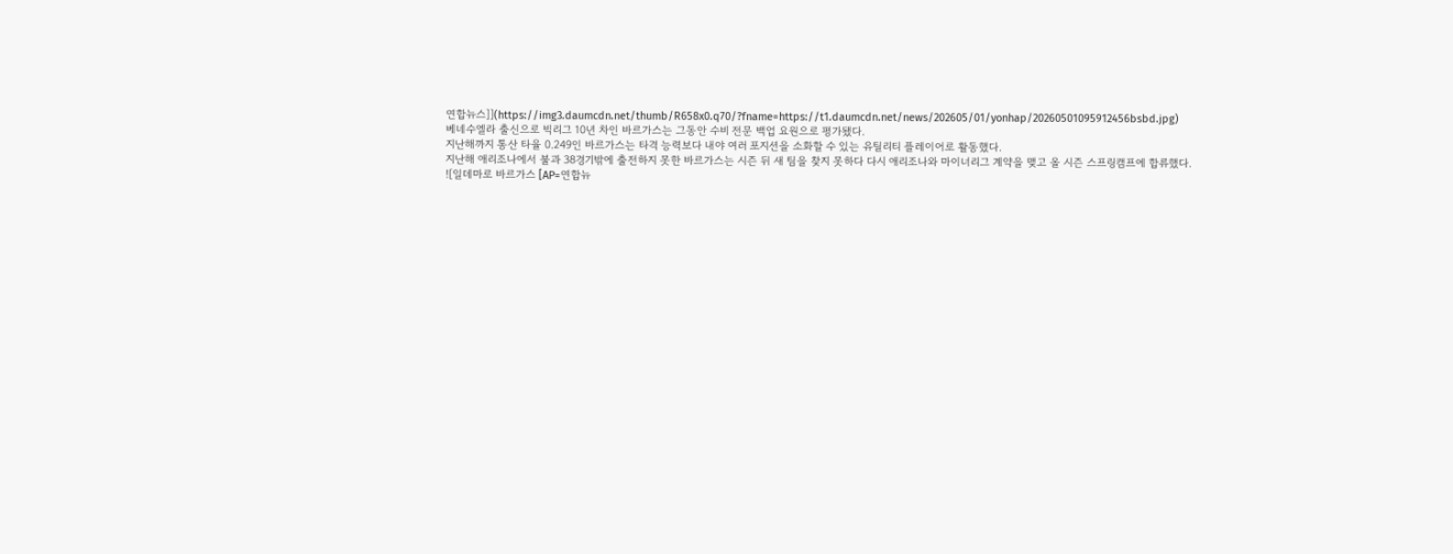연합뉴스]](https://img3.daumcdn.net/thumb/R658x0.q70/?fname=https://t1.daumcdn.net/news/202605/01/yonhap/20260501095912456bsbd.jpg)
베네수엘라 출신으로 빅리그 10년 차인 바르가스는 그동안 수비 전문 백업 요원으로 평가됐다.
지난해까지 통산 타율 0.249인 바르가스는 타격 능력보다 내야 여러 포지션을 소화할 수 있는 유틸리티 플레이어로 활동했다.
지난해 애리조나에서 불과 38경기밖에 출전하지 못한 바르가스는 시즌 뒤 새 팀을 찾지 못하다 다시 애리조나와 마이너리그 계약을 맺고 올 시즌 스프링캠프에 합류했다.
![일데마로 바르가스 [AP=연합뉴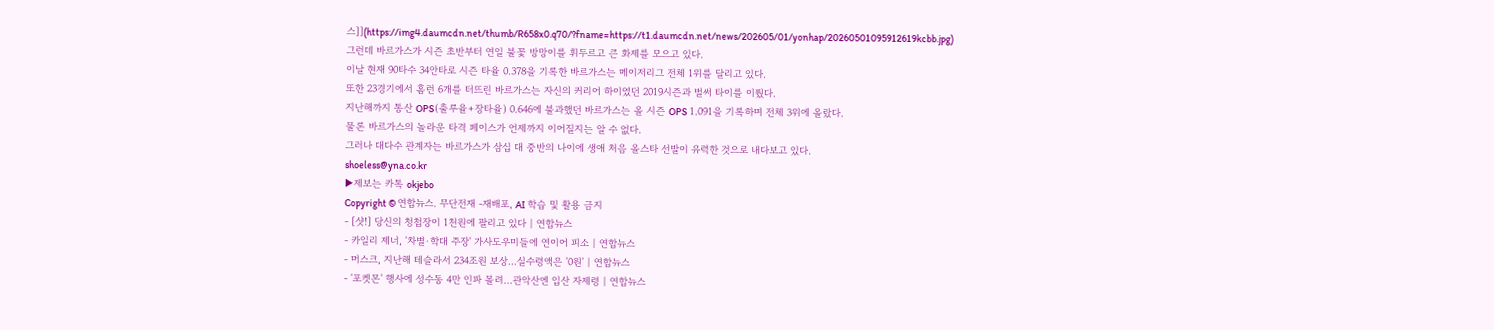스]](https://img4.daumcdn.net/thumb/R658x0.q70/?fname=https://t1.daumcdn.net/news/202605/01/yonhap/20260501095912619kcbb.jpg)
그런데 바르가스가 시즌 초반부터 연일 불꽃 방망이를 휘두르고 큰 화제를 모으고 있다.
이날 현재 90타수 34안타로 시즌 타율 0.378을 기록한 바르가스는 메이저리그 전체 1위를 달리고 있다.
또한 23경기에서 홈런 6개를 터뜨린 바르가스는 자신의 커리어 하이였던 2019시즌과 벌써 타이를 이뤘다.
지난해까지 통산 OPS(출루율+장타율) 0.646에 불과했던 바르가스는 올 시즌 OPS 1.091을 기록하며 전체 3위에 올랐다.
물론 바르가스의 놀라운 타격 페이스가 언제까지 이어질지는 알 수 없다.
그러나 대다수 관계자는 바르가스가 삼십 대 중반의 나이에 생애 처음 올스타 선발이 유력한 것으로 내다보고 있다.
shoeless@yna.co.kr
▶제보는 카톡 okjebo
Copyright © 연합뉴스. 무단전재 -재배포, AI 학습 및 활용 금지
- [샷!] 당신의 청첩장이 1천원에 팔리고 있다 | 연합뉴스
- 카일리 제너, '차별·학대 주장' 가사도우미들에 연이어 피소 | 연합뉴스
- 머스크, 지난해 테슬라서 234조원 보상…실수령액은 '0원' | 연합뉴스
- '포켓몬' 행사에 성수동 4만 인파 몰려…관악산엔 입산 자제령 | 연합뉴스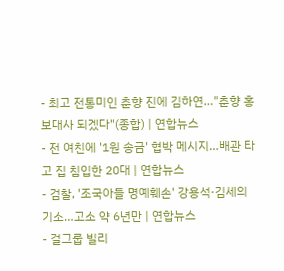- 최고 전통미인 춘향 진에 김하연…"춘향 홍보대사 되겠다"(종합) | 연합뉴스
- 전 여친에 '1원 송금' 협박 메시지…배관 타고 집 침입한 20대 | 연합뉴스
- 검찰, '조국아들 명예훼손' 강용석·김세의 기소…고소 약 6년만 | 연합뉴스
- 걸그룹 빌리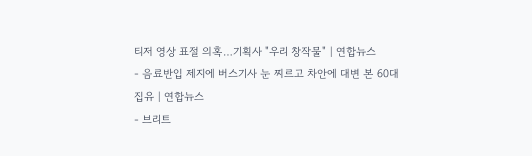티저 영상 표절 의혹…기획사 "우리 창작물" | 연합뉴스
- 음료반입 제지에 버스기사 눈 찌르고 차안에 대변 본 60대 집유 | 연합뉴스
- 브리트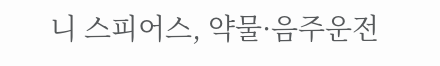니 스피어스, 약물·음주운전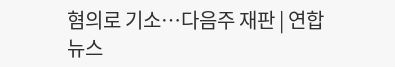혐의로 기소…다음주 재판 | 연합뉴스